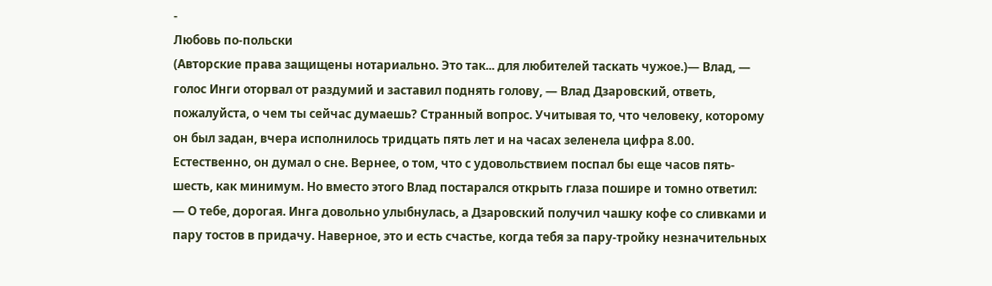-
Любовь по-польски
(Авторские права защищены нотариально. Это так... для любителей таскать чужое.)— Влад, — голос Инги оторвал от раздумий и заставил поднять голову, — Влад Дзаровский, ответь, пожалуйста, о чем ты сейчас думаешь? Странный вопрос. Учитывая то, что человеку, которому он был задан, вчера исполнилось тридцать пять лет и на часах зеленела цифра 8.00. Естественно, он думал о сне. Вернее, о том, что с удовольствием поспал бы еще часов пять-шесть, как минимум. Но вместо этого Влад постарался открыть глаза пошире и томно ответил: — О тебе, дорогая. Инга довольно улыбнулась, а Дзаровский получил чашку кофе со сливками и пару тостов в придачу. Наверное, это и есть счастье, когда тебя за пару-тройку незначительных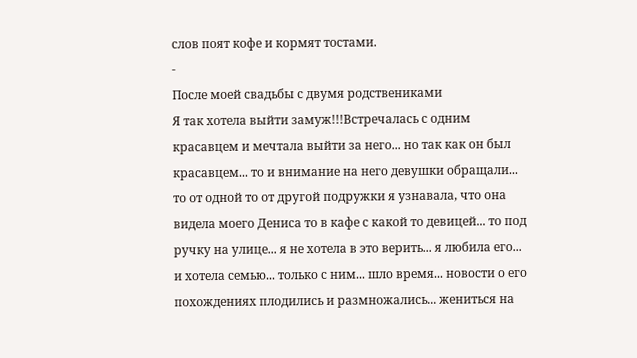слов поят кофе и кормят тостами.
-
После моей свадьбы с двумя родствениками
Я так хотела выйти замуж!!!Встречалась с одним красавцем и мечтала выйти за него... но так как он был красавцем... то и внимание на него девушки обращали... то от одной то от другой подружки я узнавала, что она видела моего Дениса то в кафе с какой то девицей... то под ручку на улице... я не хотела в это верить... я любила его... и хотела семью... только с ним... шло время... новости о его похождениях плодились и размножались... жениться на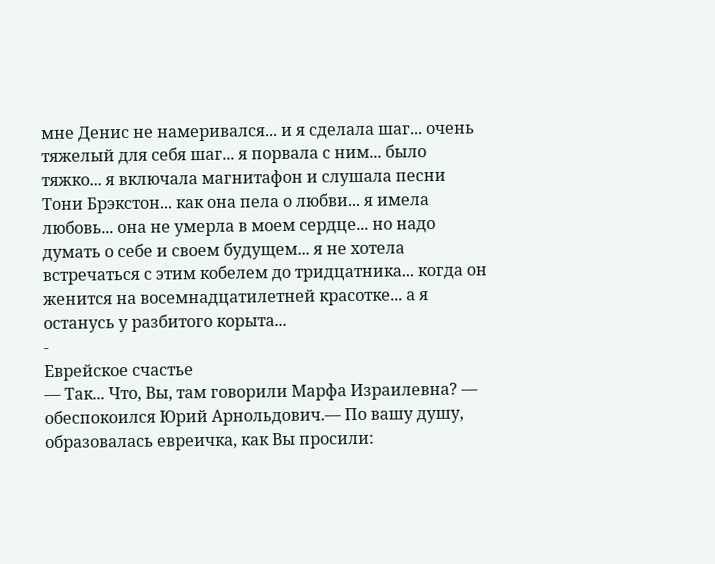мне Денис не намеривался... и я сделала шаг... очень тяжелый для себя шаг... я порвала с ним... было тяжко... я включала магнитафон и слушала песни Тони Брэкстон... как она пела о любви... я имела любовь... она не умерла в моем сердце... но надо думать о себе и своем будущем... я не хотела встречаться с этим кобелем до тридцатника... когда он женится на восемнадцатилетней красотке... а я останусь у разбитого корыта...
-
Еврейское счастье
— Так... Что, Вы, там говорили Марфа Израилевна? — обеспокоился Юрий Арнольдович.— По вашу душу, образовалась евреичка, как Вы просили: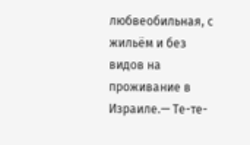любвеобильная, с жильём и без видов на проживание в Израиле.— Те-те-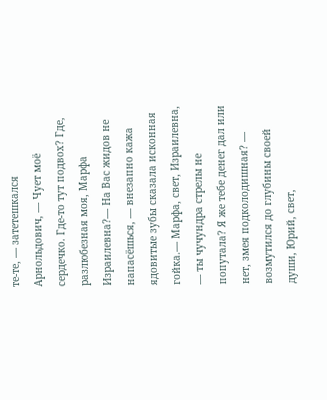те-те, — затетешкался Арнольдович, — Чует моё сердечко. Где-то тут подвох? Где, разлюбезная моя, Марфа Израилевна?— На Вас жидов не напасёшься, — внезапно кажа ядовитые зубы сказала исконная гойка.— Марфа, свет, Израилевна, — ты чучундра стрелы не попутала? Я же тебе денег дал или нет, змея подколодишная? — возмутился до глубины своей души, Юрий, свет,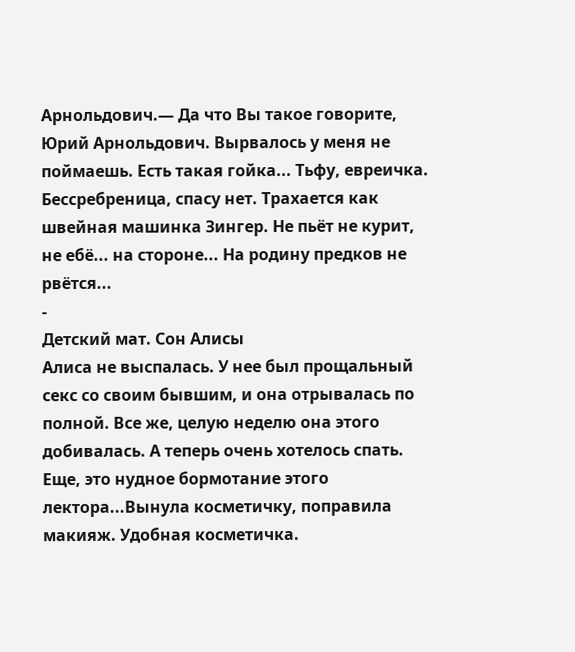Арнольдович.— Да что Вы такое говорите, Юрий Арнольдович. Вырвалось у меня не поймаешь. Есть такая гойка... Тьфу, евреичка. Бессребреница, спасу нет. Трахается как швейная машинка Зингер. Не пьёт не курит, не ебё... на стороне... На родину предков не рвётся...
-
Детский мат. Сон Алисы
Алиса не выспалась. У нее был прощальный секс со своим бывшим, и она отрывалась по полной. Все же, целую неделю она этого добивалась. А теперь очень хотелось спать. Еще, это нудное бормотание этого лектора...Вынула косметичку, поправила макияж. Удобная косметичка.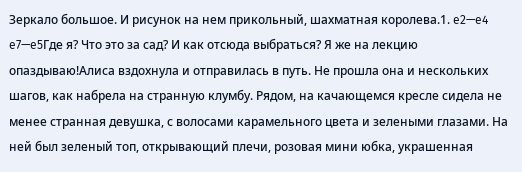Зеркало большое. И рисунок на нем прикольный, шахматная королева.1. e2—e4 e7—e5Где я? Что это за сад? И как отсюда выбраться? Я же на лекцию опаздываю!Алиса вздохнула и отправилась в путь. Не прошла она и нескольких шагов, как набрела на странную клумбу. Рядом, на качающемся кресле сидела не менее странная девушка, с волосами карамельного цвета и зелеными глазами. На ней был зеленый топ, открывающий плечи, розовая мини юбка, украшенная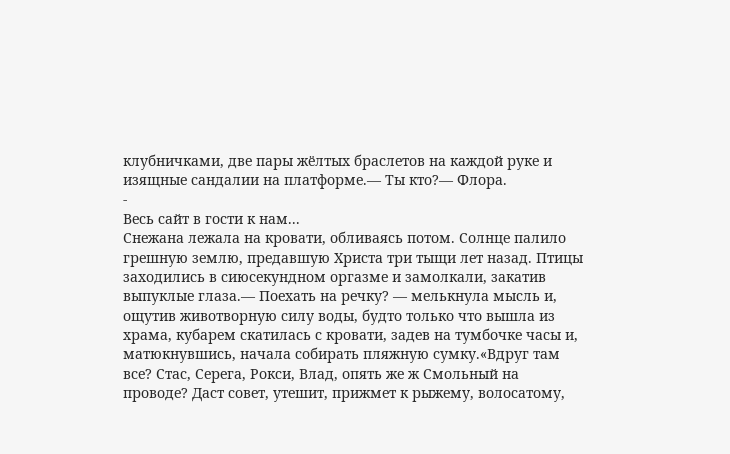клубничками, две пары жёлтых браслетов на каждой руке и изящные сандалии на платформе.— Ты кто?— Флора.
-
Весь сайт в гости к нам...
Снежана лежала на кровати, обливаясь потом. Солнце палило грешную землю, предавшую Христа три тыщи лет назад. Птицы заходились в сиюсекундном оргазме и замолкали, закатив выпуклые глаза.— Поехать на речку? — мелькнула мысль и, ощутив животворную силу воды, будто только что вышла из храма, кубарем скатилась с кровати, задев на тумбочке часы и, матюкнувшись, начала собирать пляжную сумку.«Вдруг там все? Стас, Серега, Рокси, Влад, опять же ж Смольный на проводе? Даст совет, утешит, прижмет к рыжему, волосатому,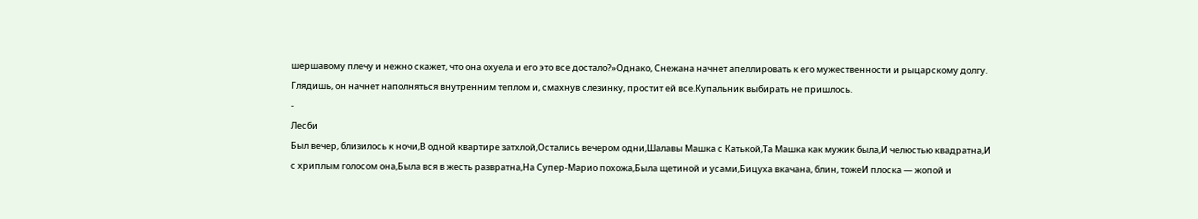шершавому плечу и нежно скажет, что она охуела и его это все достало?»Однако, Снежана начнет апеллировать к его мужественности и рыцарскому долгу. Глядишь, он начнет наполняться внутренним теплом и, смахнув слезинку, простит ей все.Купальник выбирать не пришлось.
-
Лесби
Был вечер, близилось к ночи,В одной квартире затхлой,Остались вечером одни,Шалавы Машка с Катькой,Та Машка как мужик была,И челюстью квадратна,И с хриплым голосом она,Была вся в жесть развратна,На Супер-Марио похожа,Была щетиной и усами,Бицуха вкачана, блин, тожеИ плоска — жопой и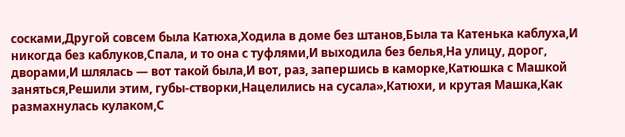сосками,Другой совсем была Катюха,Ходила в доме без штанов,Была та Катенька каблуха,И никогда без каблуков,Спала, и то она с туфлями,И выходила без белья,На улицу, дорог, дворами,И шлялась — вот такой была,И вот, раз, запершись в каморке,Катюшка с Машкой заняться,Решили этим, губы-створки,Нацелились на сусала»,Катюхи, и крутая Машка,Как размахнулась кулаком,С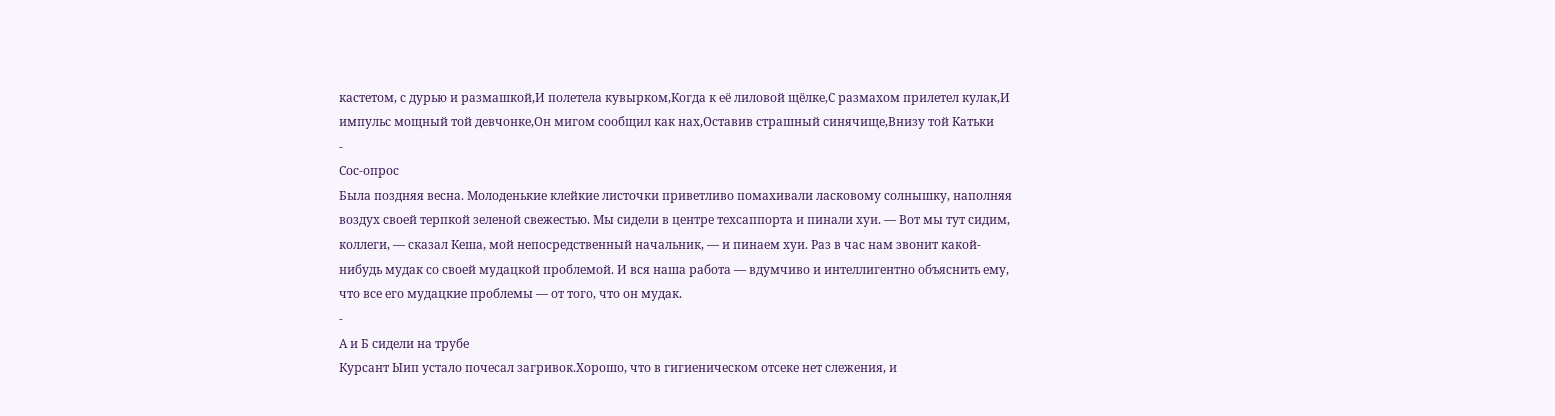кастетом, с дурью и размашкой,И полетела кувырком,Когда к её лиловой щёлке,С размахом прилетел кулак,И импульс мощный той девчонке,Он мигом сообщил как нах,Оставив страшный синячище,Внизу той Катьки
-
Сос-опрос
Была поздняя весна. Молоденькие клейкие листочки приветливо помахивали ласковому солнышку, наполняя воздух своей терпкой зеленой свежестью. Мы сидели в центре техсаппорта и пинали хуи. — Вот мы тут сидим, коллеги, — сказал Кеша, мой непосредственный начальник, — и пинаем хуи. Раз в час нам звонит какой-нибудь мудак со своей мудацкой проблемой. И вся наша работа — вдумчиво и интеллигентно объяснить ему, что все его мудацкие проблемы — от того, что он мудак.
-
А и Б сидели на трубе
Курсант Ыип устало почесал загривок.Хорошо, что в гигиеническом отсеке нет слежения, и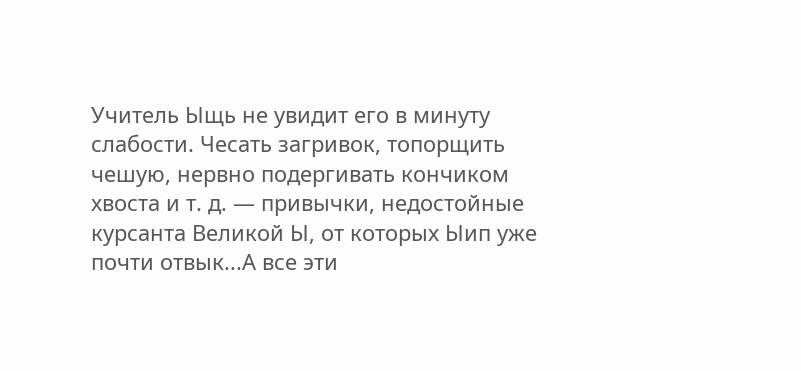Учитель Ыщь не увидит его в минуту слабости. Чесать загривок, топорщить чешую, нервно подергивать кончиком хвоста и т. д. — привычки, недостойные курсанта Великой Ы, от которых Ыип уже почти отвык...А все эти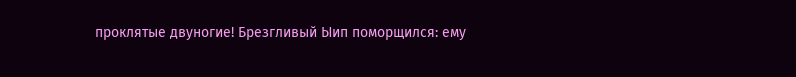проклятые двуногие! Брезгливый Ыип поморщился: ему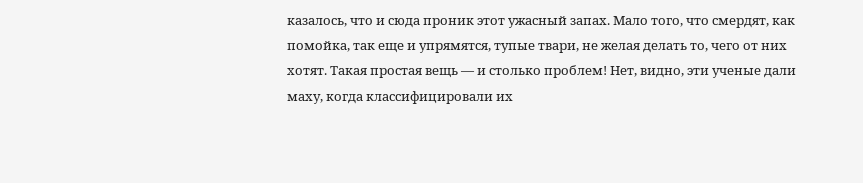казалось, что и сюда проник этот ужасный запах. Мало того, что смердят, как помойка, так еще и упрямятся, тупые твари, не желая делать то, чего от них хотят. Такая простая вещь — и столько проблем! Нет, видно, эти ученые дали маху, когда классифицировали их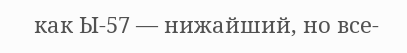как Ы-57 — нижайший, но все-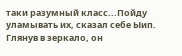таки разумный класс...Пойду уламывать их, сказал себе Ыип. Глянув в зеркало, он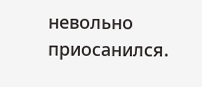невольно приосанился.